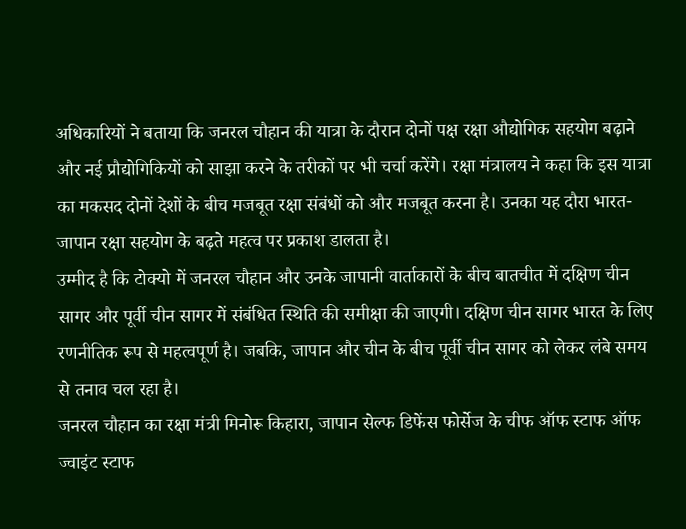अधिकारियों ने बताया कि जनरल चौहान की यात्रा के दौरान दोनों पक्ष रक्षा औद्योगिक सहयोग बढ़ाने और नई प्रौद्योगिकियों को साझा करने के तरीकों पर भी चर्चा करेंगे। रक्षा मंत्रालय ने कहा कि इस यात्रा का मकसद दोनों देशों के बीच मजबूत रक्षा संबंधों को और मजबूत करना है। उनका यह दौरा भारत-जापान रक्षा सहयोग के बढ़ते महत्व पर प्रकाश डालता है।
उम्मीद है कि टोक्यो में जनरल चौहान और उनके जापानी वार्ताकारों के बीच बातचीत में दक्षिण चीन सागर और पूर्वी चीन सागर में संबंधित स्थिति की समीक्षा की जाएगी। दक्षिण चीन सागर भारत के लिए रणनीतिक रूप से महत्वपूर्ण है। जबकि, जापान और चीन के बीच पूर्वी चीन सागर को लेकर लंबे समय से तनाव चल रहा है।
जनरल चौहान का रक्षा मंत्री मिनोरू किहारा, जापान सेल्फ डिफेंस फोर्सेज के चीफ ऑफ स्टाफ ऑफ ज्वाइंट स्टाफ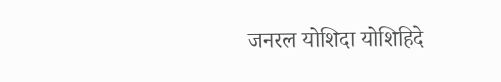जनरल योशिदा योशिहिदे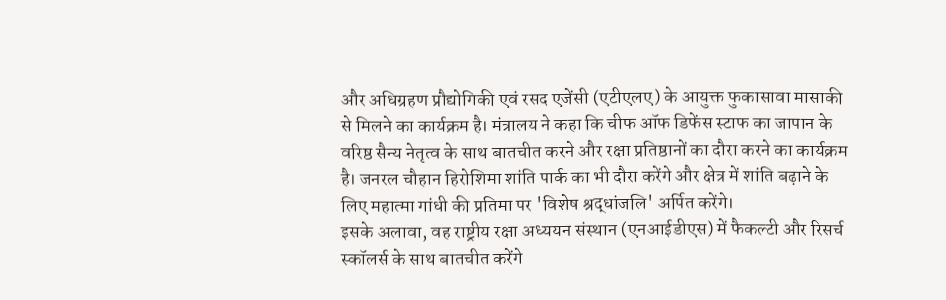और अधिग्रहण प्रौद्योगिकी एवं रसद एजेंसी (एटीएलए) के आयुक्त फुकासावा मासाकी से मिलने का कार्यक्रम है। मंत्रालय ने कहा कि चीफ ऑफ डिफेंस स्टाफ का जापान के वरिष्ठ सैन्य नेतृत्व के साथ बातचीत करने और रक्षा प्रतिष्ठानों का दौरा करने का कार्यक्रम है। जनरल चौहान हिरोशिमा शांति पार्क का भी दौरा करेंगे और क्षेत्र में शांति बढ़ाने के लिए महात्मा गांधी की प्रतिमा पर 'विशेष श्रद्धांजलि' अर्पित करेंगे।
इसके अलावा, वह राष्ट्रीय रक्षा अध्ययन संस्थान (एनआईडीएस) में फैकल्टी और रिसर्च स्कॉलर्स के साथ बातचीत करेंगे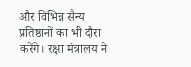और विभिन्न सैन्य प्रतिष्ठानों का भी दौरा करेंगे। रक्षा मंत्रालय ने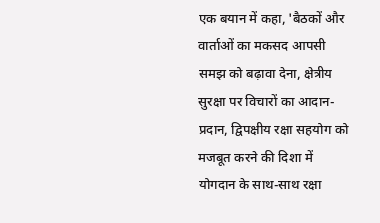एक बयान में कहा, 'बैठकों और वार्ताओं का मकसद आपसी समझ को बढ़ावा देना, क्षेत्रीय सुरक्षा पर विचारों का आदान-प्रदान, द्विपक्षीय रक्षा सहयोग को मजबूत करने की दिशा में योगदान के साथ-साथ रक्षा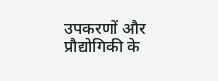उपकरणों और प्रौद्योगिकी के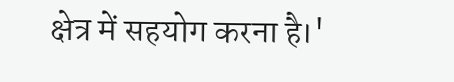क्षेत्र में सहयोग करना है।'